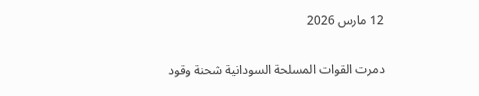12 مارس 2026

دمرت القوات المسلحة السودانية شحنة وقود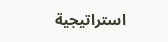استراتيجية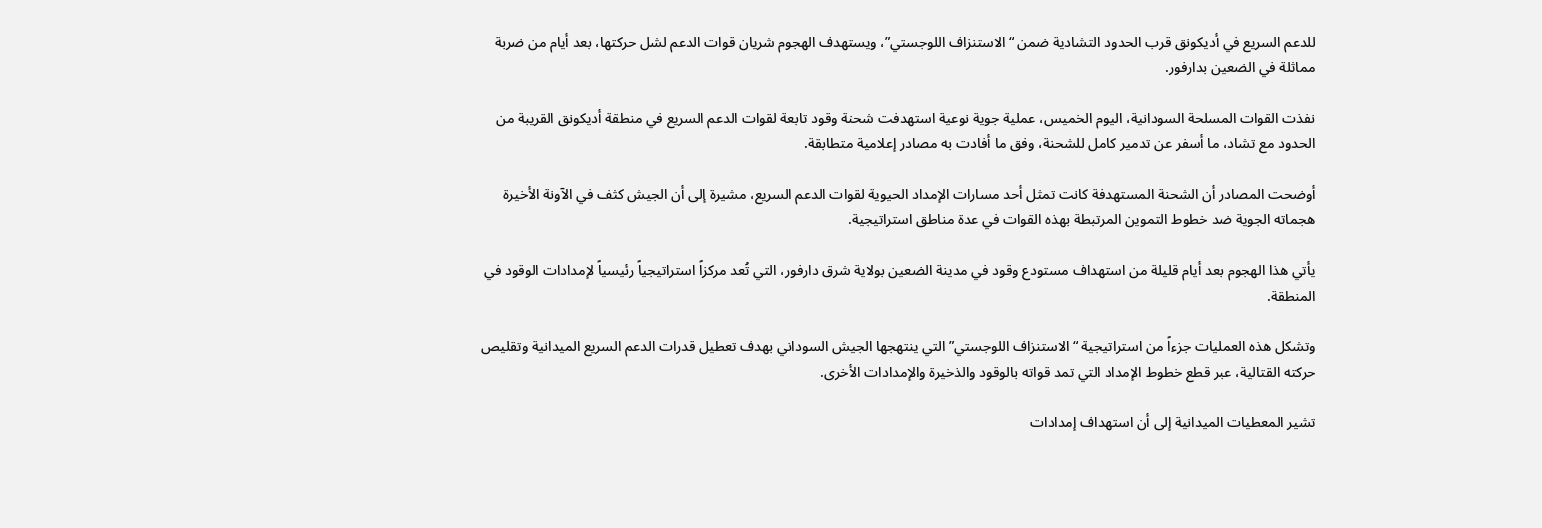للدعم السريع في أديكونق قرب الحدود التشادية ضمن “الاستنزاف اللوجستي”، ويستهدف الهجوم شريان قوات الدعم لشل حركتها، بعد أيام من ضربة مماثلة في الضعين بدارفور.

نفذت القوات المسلحة السودانية، اليوم الخميس، عملية جوية نوعية استهدفت شحنة وقود تابعة لقوات الدعم السريع في منطقة أديكونق القريبة من الحدود مع تشاد، ما أسفر عن تدمير كامل للشحنة، وفق ما أفادت به مصادر إعلامية متطابقة.

أوضحت المصادر أن الشحنة المستهدفة كانت تمثل أحد مسارات الإمداد الحيوية لقوات الدعم السريع، مشيرة إلى أن الجيش كثف في الآونة الأخيرة هجماته الجوية ضد خطوط التموين المرتبطة بهذه القوات في عدة مناطق استراتيجية.

يأتي هذا الهجوم بعد أيام قليلة من استهداف مستودع وقود في مدينة الضعين بولاية شرق دارفور، التي تُعد مركزاً استراتيجياً رئيسياً لإمدادات الوقود في المنطقة.

وتشكل هذه العمليات جزءاً من استراتيجية “الاستنزاف اللوجستي” التي ينتهجها الجيش السوداني بهدف تعطيل قدرات الدعم السريع الميدانية وتقليص حركته القتالية، عبر قطع خطوط الإمداد التي تمد قواته بالوقود والذخيرة والإمدادات الأخرى.

تشير المعطيات الميدانية إلى أن استهداف إمدادات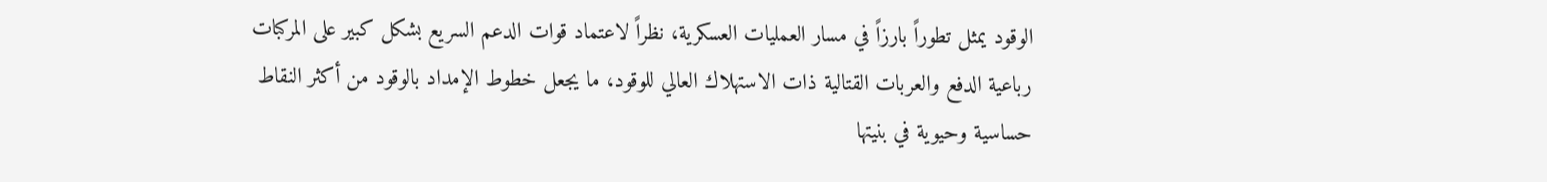الوقود يمثل تطوراً بارزاً في مسار العمليات العسكرية، نظراً لاعتماد قوات الدعم السريع بشكل كبير على المركبات رباعية الدفع والعربات القتالية ذات الاستهلاك العالي للوقود، ما يجعل خطوط الإمداد بالوقود من أكثر النقاط حساسية وحيوية في بنيتها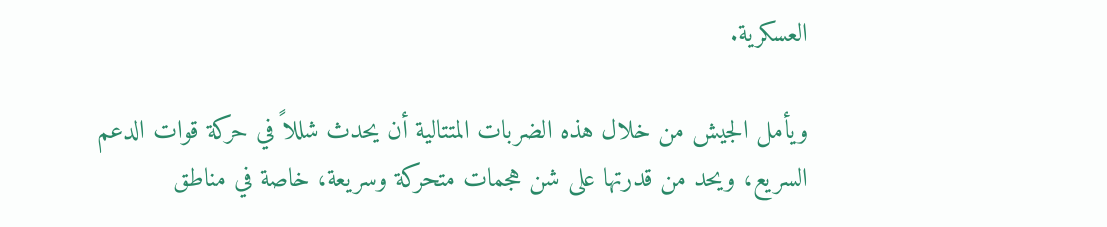العسكرية.

ويأمل الجيش من خلال هذه الضربات المتتالية أن يحدث شللاً في حركة قوات الدعم السريع، ويحد من قدرتها على شن هجمات متحركة وسريعة، خاصة في مناطق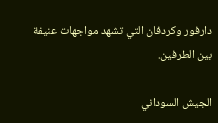دارفور وكردفان التي تشهد مواجهات عنيفة بين الطرفين.

الجيش السوداني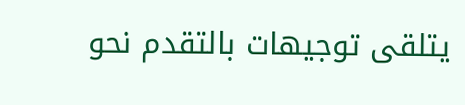يتلقى توجيهات بالتقدم نحو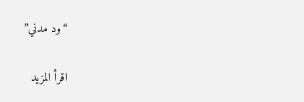“ود مدني”

اقرأ المزيد